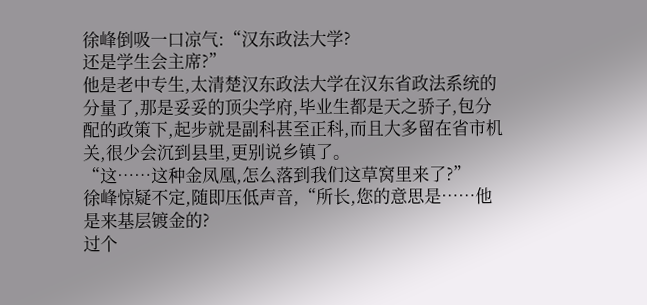徐峰倒吸一口凉气:“汉东政法大学?
还是学生会主席?”
他是老中专生,太清楚汉东政法大学在汉东省政法系统的分量了,那是妥妥的顶尖学府,毕业生都是天之骄子,包分配的政策下,起步就是副科甚至正科,而且大多留在省市机关,很少会沉到县里,更别说乡镇了。
“这……这种金凤凰,怎么落到我们这草窝里来了?”
徐峰惊疑不定,随即压低声音,“所长,您的意思是……他是来基层镀金的?
过个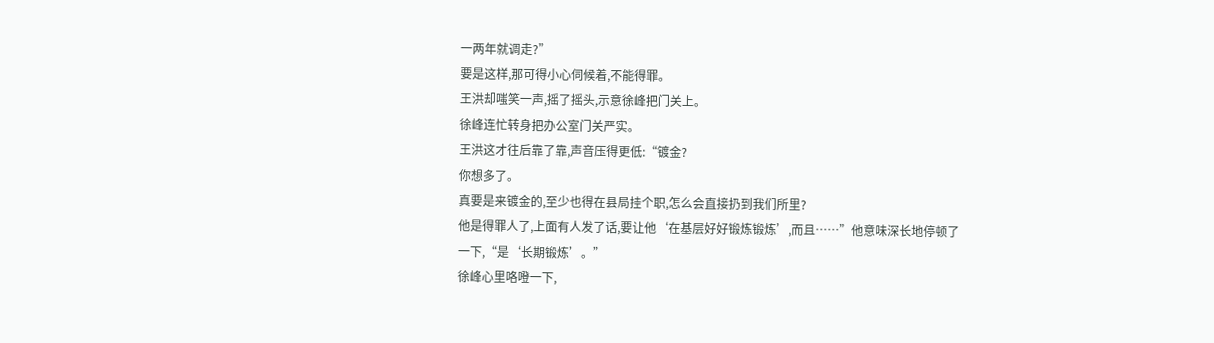一两年就调走?”
要是这样,那可得小心伺候着,不能得罪。
王洪却嗤笑一声,摇了摇头,示意徐峰把门关上。
徐峰连忙转身把办公室门关严实。
王洪这才往后靠了靠,声音压得更低:“镀金?
你想多了。
真要是来镀金的,至少也得在县局挂个职,怎么会直接扔到我们所里?
他是得罪人了,上面有人发了话,要让他‘在基层好好锻炼锻炼’,而且……”他意味深长地停顿了一下,“是‘长期锻炼’。”
徐峰心里咯噔一下,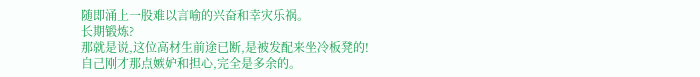随即涌上一股难以言喻的兴奋和幸灾乐祸。
长期锻炼?
那就是说,这位高材生前途已断,是被发配来坐冷板凳的!
自己刚才那点嫉妒和担心,完全是多余的。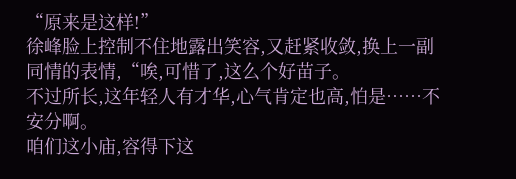“原来是这样!”
徐峰脸上控制不住地露出笑容,又赶紧收敛,换上一副同情的表情,“唉,可惜了,这么个好苗子。
不过所长,这年轻人有才华,心气肯定也高,怕是……不安分啊。
咱们这小庙,容得下这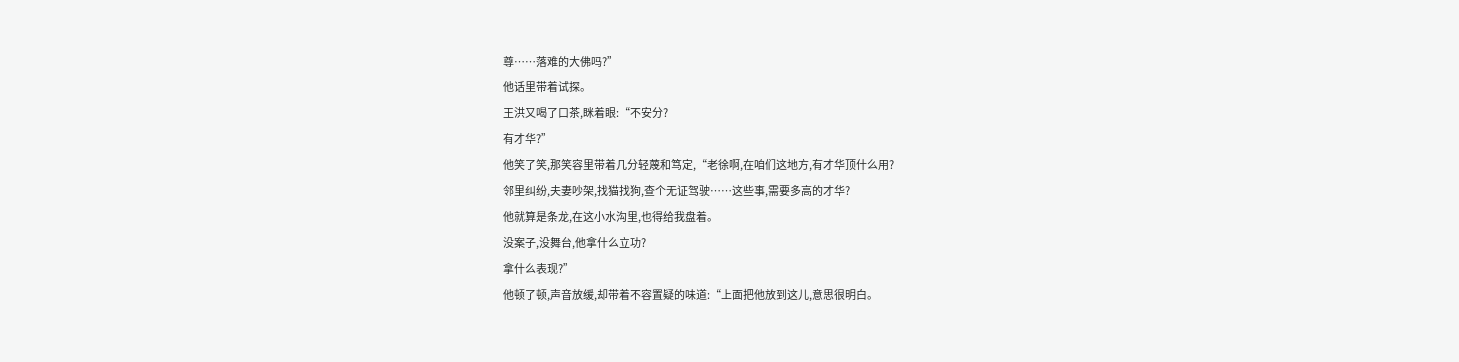尊……落难的大佛吗?”
他话里带着试探。
王洪又喝了口茶,眯着眼:“不安分?
有才华?”
他笑了笑,那笑容里带着几分轻蔑和笃定,“老徐啊,在咱们这地方,有才华顶什么用?
邻里纠纷,夫妻吵架,找猫找狗,查个无证驾驶……这些事,需要多高的才华?
他就算是条龙,在这小水沟里,也得给我盘着。
没案子,没舞台,他拿什么立功?
拿什么表现?”
他顿了顿,声音放缓,却带着不容置疑的味道:“上面把他放到这儿,意思很明白。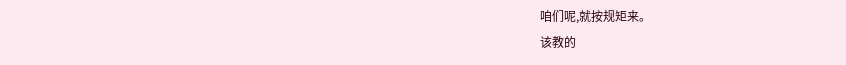咱们呢,就按规矩来。
该教的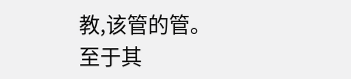教,该管的管。
至于其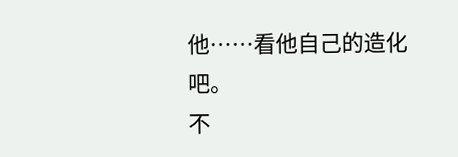他……看他自己的造化吧。
不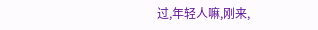过,年轻人嘛,刚来,